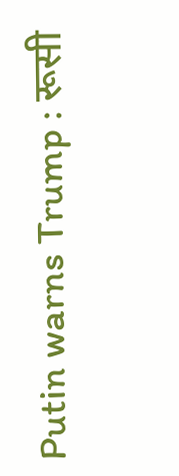Putin warns Trump : रूसी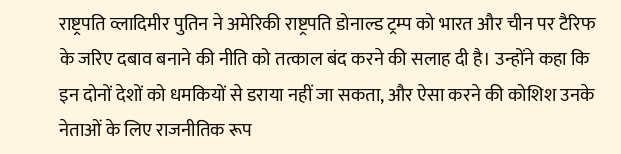राष्ट्रपति व्लादिमीर पुतिन ने अमेरिकी राष्ट्रपति डोनाल्ड ट्रम्प को भारत और चीन पर टैरिफ के जरिए दबाव बनाने की नीति को तत्काल बंद करने की सलाह दी है। उन्होंने कहा कि इन दोनों देशों को धमकियों से डराया नहीं जा सकता, और ऐसा करने की कोशिश उनके नेताओं के लिए राजनीतिक रूप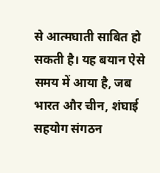से आत्मघाती साबित हो सकती है। यह बयान ऐसे समय में आया है, जब भारत और चीन, शंघाई सहयोग संगठन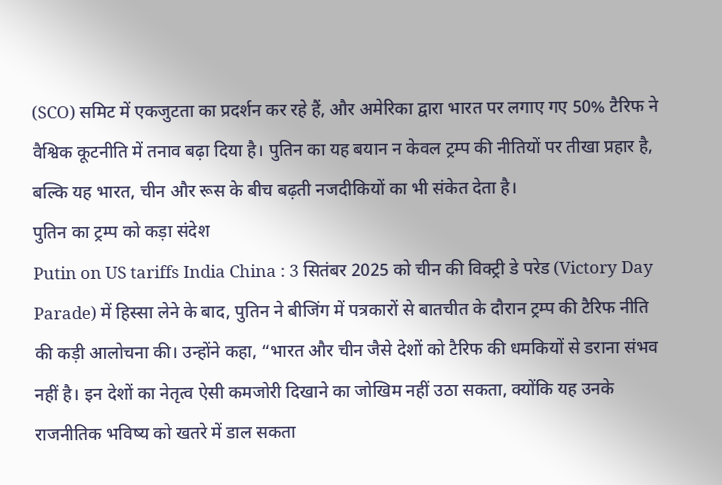(SCO) समिट में एकजुटता का प्रदर्शन कर रहे हैं, और अमेरिका द्वारा भारत पर लगाए गए 50% टैरिफ ने वैश्विक कूटनीति में तनाव बढ़ा दिया है। पुतिन का यह बयान न केवल ट्रम्प की नीतियों पर तीखा प्रहार है, बल्कि यह भारत, चीन और रूस के बीच बढ़ती नजदीकियों का भी संकेत देता है।
पुतिन का ट्रम्प को कड़ा संदेश
Putin on US tariffs India China : 3 सितंबर 2025 को चीन की विक्ट्री डे परेड (Victory Day Parade) में हिस्सा लेने के बाद, पुतिन ने बीजिंग में पत्रकारों से बातचीत के दौरान ट्रम्प की टैरिफ नीति की कड़ी आलोचना की। उन्होंने कहा, “भारत और चीन जैसे देशों को टैरिफ की धमकियों से डराना संभव नहीं है। इन देशों का नेतृत्व ऐसी कमजोरी दिखाने का जोखिम नहीं उठा सकता, क्योंकि यह उनके राजनीतिक भविष्य को खतरे में डाल सकता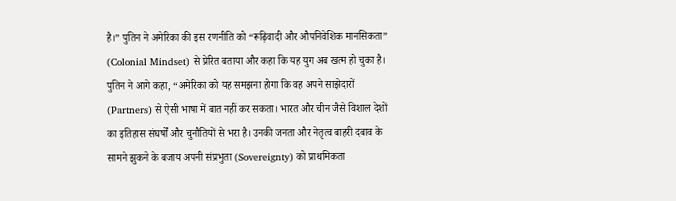है।” पुतिन ने अमेरिका की इस रणनीति को “रूढ़िवादी और औपनिवेशिक मानसिकता” (Colonial Mindset) से प्रेरित बताया और कहा कि यह युग अब खत्म हो चुका है।
पुतिन ने आगे कहा, “अमेरिका को यह समझना होगा कि वह अपने साझेदारों (Partners) से ऐसी भाषा में बात नहीं कर सकता। भारत और चीन जैसे विशाल देशों का इतिहास संघर्षों और चुनौतियों से भरा है। उनकी जनता और नेतृत्व बाहरी दबाव के सामने झुकने के बजाय अपनी संप्रभुता (Sovereignty) को प्राथमिकता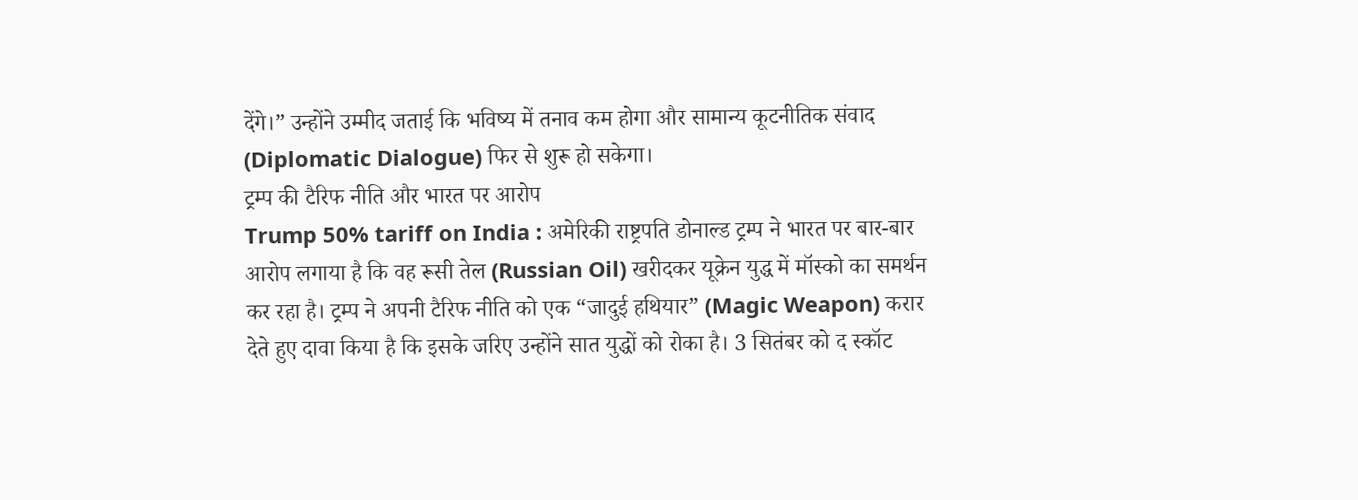देंगे।” उन्होंने उम्मीद जताई कि भविष्य में तनाव कम होगा और सामान्य कूटनीतिक संवाद (Diplomatic Dialogue) फिर से शुरू हो सकेगा।
ट्रम्प की टैरिफ नीति और भारत पर आरोप
Trump 50% tariff on India : अमेरिकी राष्ट्रपति डोनाल्ड ट्रम्प ने भारत पर बार-बार आरोप लगाया है कि वह रूसी तेल (Russian Oil) खरीदकर यूक्रेन युद्ध में मॉस्को का समर्थन कर रहा है। ट्रम्प ने अपनी टैरिफ नीति को एक “जादुई हथियार” (Magic Weapon) करार देते हुए दावा किया है कि इसके जरिए उन्होंने सात युद्धों को रोका है। 3 सितंबर को द स्कॉट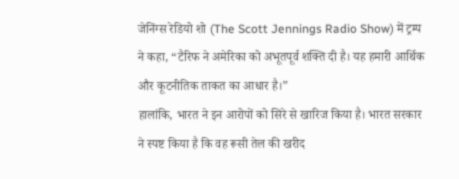जेनिंग्स रेडियो शो (The Scott Jennings Radio Show) में ट्रम्प ने कहा, “टैरिफ ने अमेरिका को अभूतपूर्व शक्ति दी है। यह हमारी आर्थिक और कूटनीतिक ताकत का आधार है।”
हालांकि, भारत ने इन आरोपों को सिरे से खारिज किया है। भारत सरकार ने स्पष्ट किया है कि वह रूसी तेल की खरीद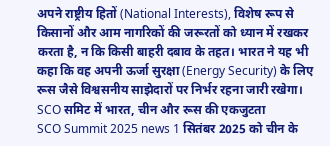अपने राष्ट्रीय हितों (National Interests), विशेष रूप से किसानों और आम नागरिकों की जरूरतों को ध्यान में रखकर करता है, न कि किसी बाहरी दबाव के तहत। भारत ने यह भी कहा कि वह अपनी ऊर्जा सुरक्षा (Energy Security) के लिए रूस जैसे विश्वसनीय साझेदारों पर निर्भर रहना जारी रखेगा।
SCO समिट में भारत, चीन और रूस की एकजुटता
SCO Summit 2025 news 1 सितंबर 2025 को चीन के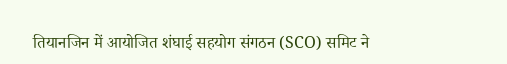तियानजिन में आयोजित शंघाई सहयोग संगठन (SCO) समिट ने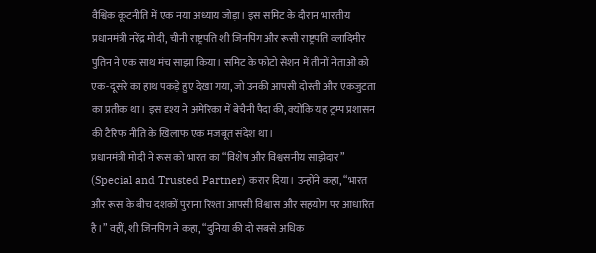वैश्विक कूटनीति में एक नया अध्याय जोड़ा। इस समिट के दौरान भारतीय प्रधानमंत्री नरेंद्र मोदी, चीनी राष्ट्रपति शी जिनपिंग और रूसी राष्ट्रपति व्लादिमीर पुतिन ने एक साथ मंच साझा किया। समिट के फोटो सेशन में तीनों नेताओं को एक-दूसरे का हाथ पकड़े हुए देखा गया, जो उनकी आपसी दोस्ती और एकजुटता का प्रतीक था। इस दृश्य ने अमेरिका में बेचैनी पैदा की, क्योंकि यह ट्रम्प प्रशासन की टैरिफ नीति के खिलाफ एक मजबूत संदेश था।
प्रधानमंत्री मोदी ने रूस को भारत का “विशेष और विश्वसनीय साझेदार” (Special and Trusted Partner) करार दिया। उन्होंने कहा, “भारत और रूस के बीच दशकों पुराना रिश्ता आपसी विश्वास और सहयोग पर आधारित है।” वहीं, शी जिनपिंग ने कहा, “दुनिया की दो सबसे अधिक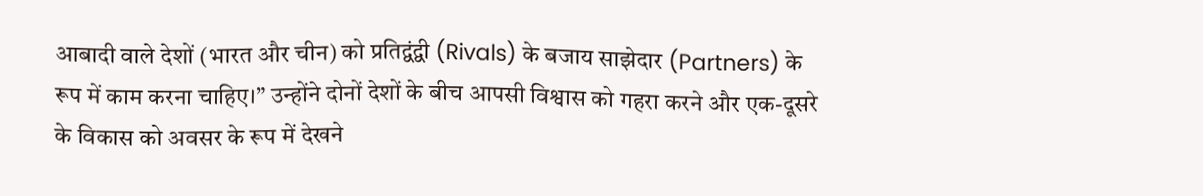आबादी वाले देशों (भारत और चीन) को प्रतिद्वंद्वी (Rivals) के बजाय साझेदार (Partners) के रूप में काम करना चाहिए।” उन्होंने दोनों देशों के बीच आपसी विश्वास को गहरा करने और एक-दूसरे के विकास को अवसर के रूप में देखने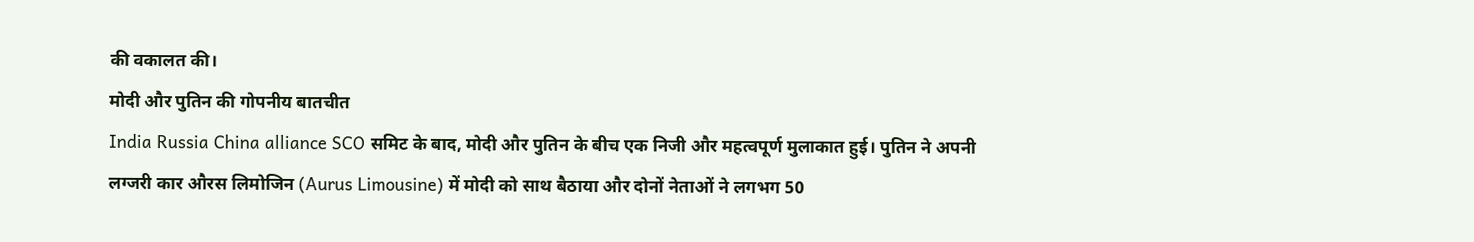की वकालत की।
मोदी और पुतिन की गोपनीय बातचीत
India Russia China alliance SCO समिट के बाद, मोदी और पुतिन के बीच एक निजी और महत्वपूर्ण मुलाकात हुई। पुतिन ने अपनी लग्जरी कार औरस लिमोजिन (Aurus Limousine) में मोदी को साथ बैठाया और दोनों नेताओं ने लगभग 50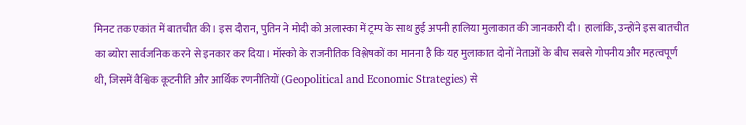मिनट तक एकांत में बातचीत की। इस दौरान, पुतिन ने मोदी को अलास्का में ट्रम्प के साथ हुई अपनी हालिया मुलाकात की जानकारी दी। हालांकि, उन्होंने इस बातचीत का ब्योरा सार्वजनिक करने से इनकार कर दिया। मॉस्को के राजनीतिक विश्लेषकों का मानना है कि यह मुलाकात दोनों नेताओं के बीच सबसे गोपनीय और महत्वपूर्ण थी, जिसमें वैश्विक कूटनीति और आर्थिक रणनीतियों (Geopolitical and Economic Strategies) से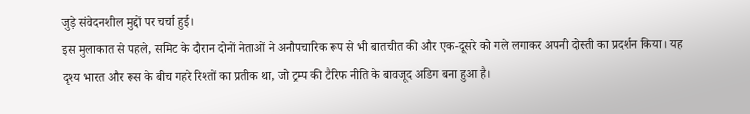जुड़े संवेदनशील मुद्दों पर चर्चा हुई।
इस मुलाकात से पहले, समिट के दौरान दोनों नेताओं ने अनौपचारिक रूप से भी बातचीत की और एक-दूसरे को गले लगाकर अपनी दोस्ती का प्रदर्शन किया। यह दृश्य भारत और रूस के बीच गहरे रिश्तों का प्रतीक था, जो ट्रम्प की टैरिफ नीति के बावजूद अडिग बना हुआ है।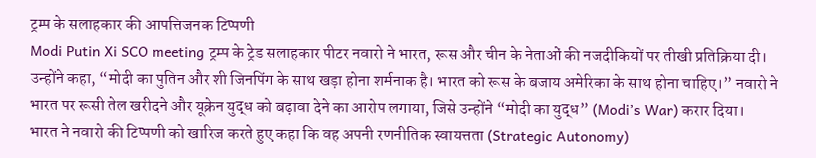ट्रम्प के सलाहकार की आपत्तिजनक टिप्पणी
Modi Putin Xi SCO meeting ट्रम्प के ट्रेड सलाहकार पीटर नवारो ने भारत, रूस और चीन के नेताओं की नजदीकियों पर तीखी प्रतिक्रिया दी। उन्होंने कहा, “मोदी का पुतिन और शी जिनपिंग के साथ खड़ा होना शर्मनाक है। भारत को रूस के बजाय अमेरिका के साथ होना चाहिए।” नवारो ने भारत पर रूसी तेल खरीदने और यूक्रेन युद्ध को बढ़ावा देने का आरोप लगाया, जिसे उन्होंने “मोदी का युद्ध” (Modi’s War) करार दिया।
भारत ने नवारो की टिप्पणी को खारिज करते हुए कहा कि वह अपनी रणनीतिक स्वायत्तता (Strategic Autonomy)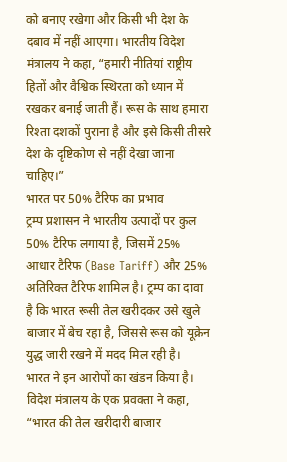को बनाए रखेगा और किसी भी देश के दबाव में नहीं आएगा। भारतीय विदेश मंत्रालय ने कहा, “हमारी नीतियां राष्ट्रीय हितों और वैश्विक स्थिरता को ध्यान में रखकर बनाई जाती हैं। रूस के साथ हमारा रिश्ता दशकों पुराना है और इसे किसी तीसरे देश के दृष्टिकोण से नहीं देखा जाना चाहिए।”
भारत पर 50% टैरिफ का प्रभाव
ट्रम्प प्रशासन ने भारतीय उत्पादों पर कुल 50% टैरिफ लगाया है, जिसमें 25% आधार टैरिफ (Base Tariff) और 25% अतिरिक्त टैरिफ शामिल है। ट्रम्प का दावा है कि भारत रूसी तेल खरीदकर उसे खुले बाजार में बेच रहा है, जिससे रूस को यूक्रेन युद्ध जारी रखने में मदद मिल रही है।
भारत ने इन आरोपों का खंडन किया है। विदेश मंत्रालय के एक प्रवक्ता ने कहा, “भारत की तेल खरीदारी बाजार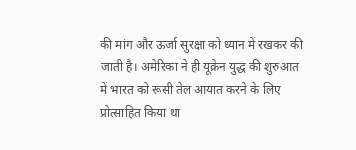की मांग और ऊर्जा सुरक्षा को ध्यान में रखकर की जाती है। अमेरिका ने ही यूक्रेन युद्ध की शुरुआत में भारत को रूसी तेल आयात करने के लिए प्रोत्साहित किया था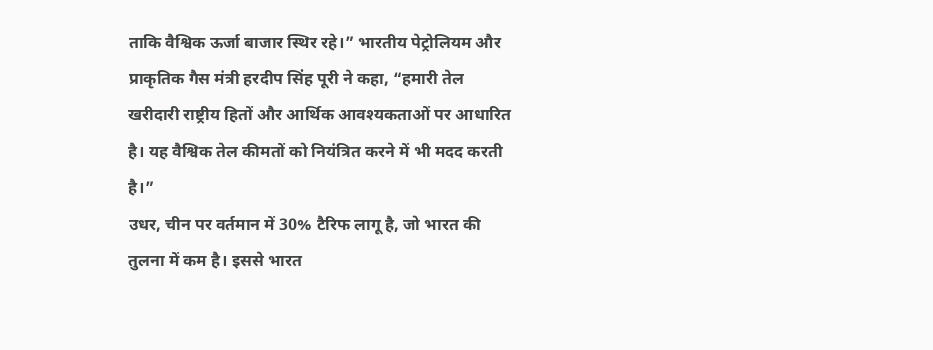ताकि वैश्विक ऊर्जा बाजार स्थिर रहे।” भारतीय पेट्रोलियम और प्राकृतिक गैस मंत्री हरदीप सिंह पूरी ने कहा, “हमारी तेल खरीदारी राष्ट्रीय हितों और आर्थिक आवश्यकताओं पर आधारित है। यह वैश्विक तेल कीमतों को नियंत्रित करने में भी मदद करती है।”
उधर, चीन पर वर्तमान में 30% टैरिफ लागू है, जो भारत की तुलना में कम है। इससे भारत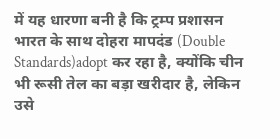में यह धारणा बनी है कि ट्रम्प प्रशासन भारत के साथ दोहरा मापदंड (Double Standards)adopt कर रहा है, क्योंकि चीन भी रूसी तेल का बड़ा खरीदार है, लेकिन उसे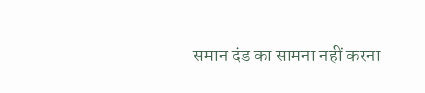समान दंड का सामना नहीं करना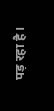पड़ रहा है।